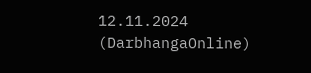12.11.2024 (DarbhangaOnline)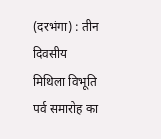(दरभंगा) : तीन दिवसीय मिथिला विभूति पर्व समारोह का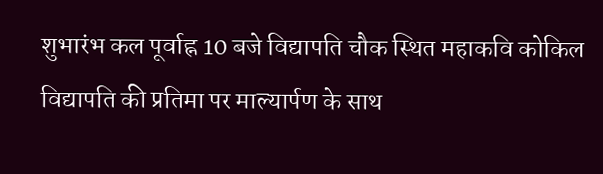शुभारंभ कल पूर्वाह्न 10 बजे विद्यापति चौक स्थित महाकवि कोकिल विद्यापति की प्रतिमा पर माल्यार्पण के साथ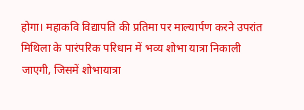होगा। महाकवि विद्यापति की प्रतिमा पर माल्यार्पण करने उपरांत मिथिला के पारंपरिक परिधान में भव्य शोभा यात्रा निकाली जाएगी, जिसमें शोभायात्रा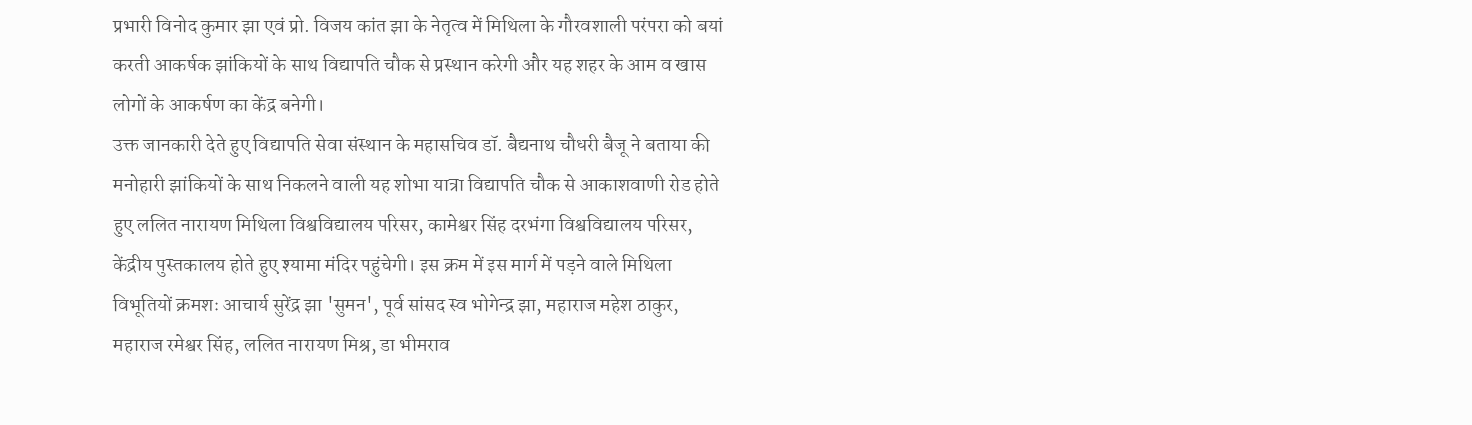प्रभारी विनोद कुमार झा एवं प्रो. विजय कांत झा के नेतृत्व में मिथिला के गौरवशाली परंपरा को बयां करती आकर्षक झांकियों के साथ विद्यापति चौक से प्रस्थान करेगी और यह शहर के आम व खास लोगों के आकर्षण का केंद्र बनेगी।
उक्त जानकारी देते हुए विद्यापति सेवा संस्थान के महासचिव डॉ. बैद्यनाथ चौधरी बैजू ने बताया की मनोहारी झांकियों के साथ निकलने वाली यह शोभा यात्रा विद्यापति चौक से आकाशवाणी रोड होते हुए ललित नारायण मिथिला विश्वविद्यालय परिसर, कामेश्वर सिंह दरभंगा विश्वविद्यालय परिसर, केंद्रीय पुस्तकालय होते हुए श्यामा मंदिर पहुंचेगी। इस क्रम में इस मार्ग में पड़ने वाले मिथिला विभूतियों क्रमशः आचार्य सुरेंद्र झा 'सुमन', पूर्व सांसद स्व भोगेन्द्र झा, महाराज महेश ठाकुर, महाराज रमेश्वर सिंह, ललित नारायण मिश्र, डा भीमराव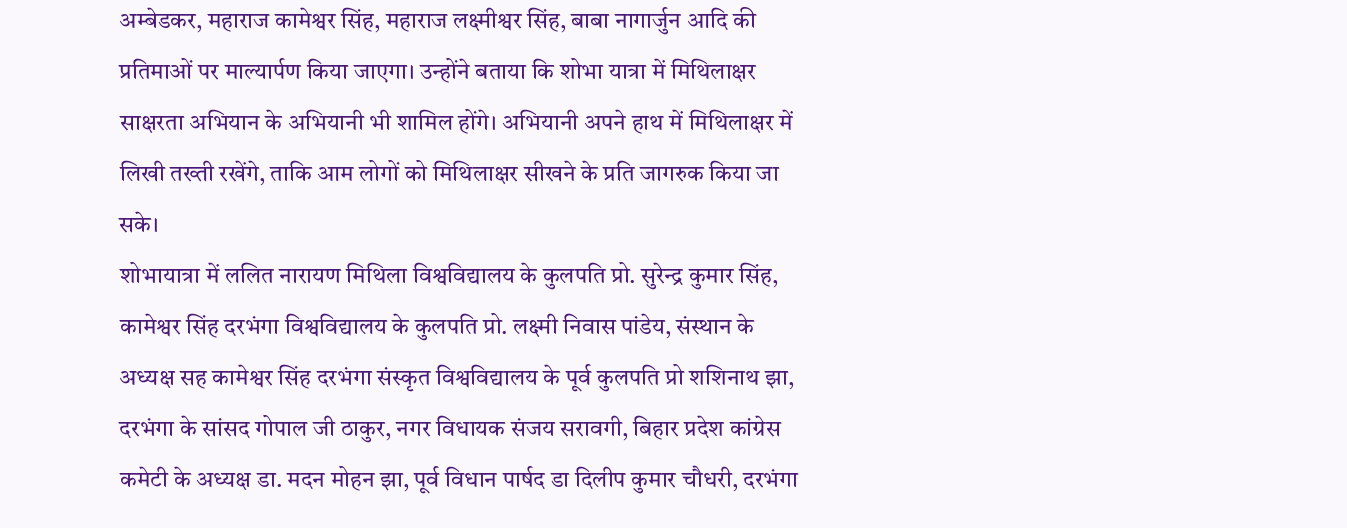अम्बेडकर, महाराज कामेश्वर सिंह, महाराज लक्ष्मीश्वर सिंह, बाबा नागार्जुन आदि की प्रतिमाओं पर माल्यार्पण किया जाएगा। उन्होंने बताया कि शोभा यात्रा में मिथिलाक्षर साक्षरता अभियान के अभियानी भी शामिल होंगे। अभियानी अपने हाथ में मिथिलाक्षर में लिखी तख्ती रखेंगे, ताकि आम लोगों को मिथिलाक्षर सीखने के प्रति जागरुक किया जा सके।
शोभायात्रा में ललित नारायण मिथिला विश्वविद्यालय के कुलपति प्रो. सुरेन्द्र कुमार सिंह, कामेश्वर सिंह दरभंगा विश्वविद्यालय के कुलपति प्रो. लक्ष्मी निवास पांडेय, संस्थान के अध्यक्ष सह कामेश्वर सिंह दरभंगा संस्कृत विश्वविद्यालय के पूर्व कुलपति प्रो शशिनाथ झा, दरभंगा के सांसद गोपाल जी ठाकुर, नगर विधायक संजय सरावगी, बिहार प्रदेश कांग्रेस कमेटी के अध्यक्ष डा. मदन मोहन झा, पूर्व विधान पार्षद डा दिलीप कुमार चौधरी, दरभंगा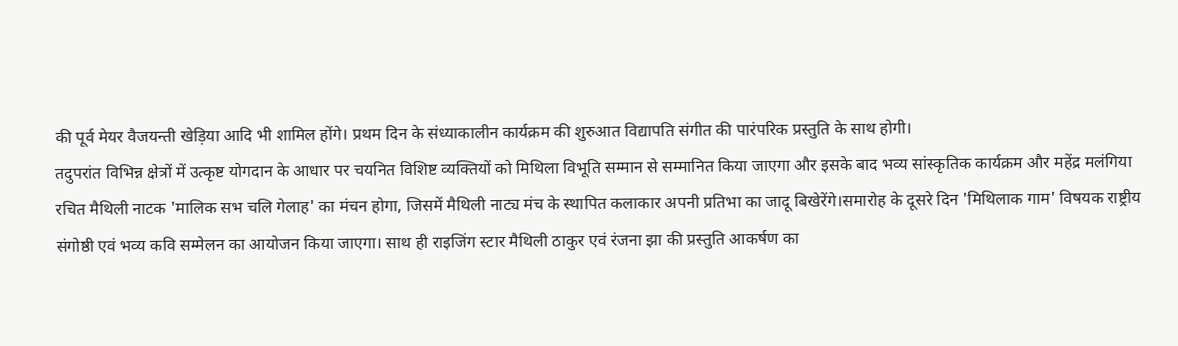की पूर्व मेयर वैजयन्ती खेड़िया आदि भी शामिल होंगे। प्रथम दिन के संध्याकालीन कार्यक्रम की शुरुआत विद्यापति संगीत की पारंपरिक प्रस्तुति के साथ होगी।
तदुपरांत विभिन्न क्षेत्रों में उत्कृष्ट योगदान के आधार पर चयनित विशिष्ट व्यक्तियों को मिथिला विभूति सम्मान से सम्मानित किया जाएगा और इसके बाद भव्य सांस्कृतिक कार्यक्रम और महेंद्र मलंगिया रचित मैथिली नाटक 'मालिक सभ चलि गेलाह' का मंचन होगा, जिसमें मैथिली नाट्य मंच के स्थापित कलाकार अपनी प्रतिभा का जादू बिखेरेंगे।समारोह के दूसरे दिन 'मिथिलाक गाम' विषयक राष्ट्रीय संगोष्ठी एवं भव्य कवि सम्मेलन का आयोजन किया जाएगा। साथ ही राइजिंग स्टार मैथिली ठाकुर एवं रंजना झा की प्रस्तुति आकर्षण का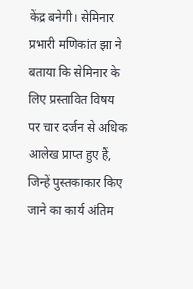केंद्र बनेगी। सेमिनार प्रभारी मणिकांत झा ने बताया कि सेमिनार के लिए प्रस्तावित विषय पर चार दर्जन से अधिक आलेख प्राप्त हुए हैं, जिन्हें पुस्तकाकार किए जाने का कार्य अंतिम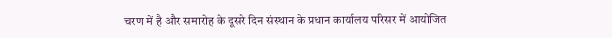चरण में है और समारोह के दूसरे दिन संस्थान के प्रधान कार्यालय परिसर में आयोजित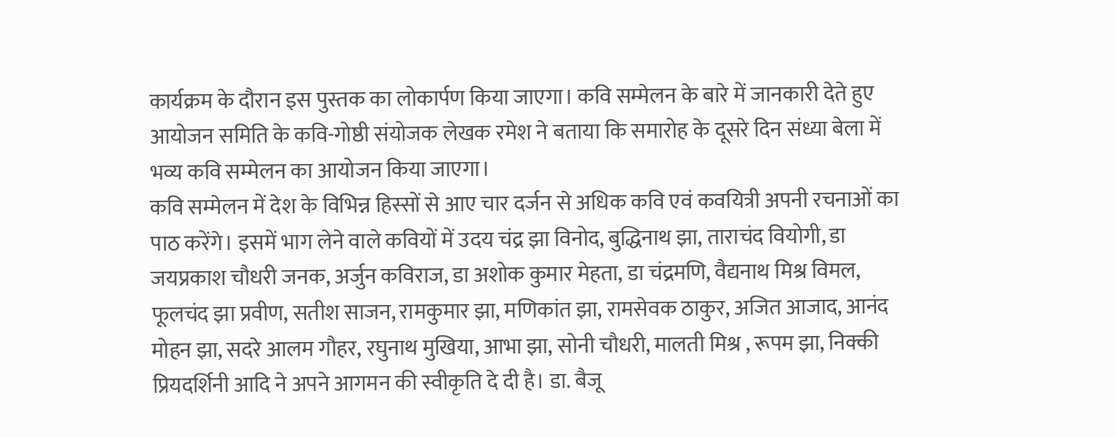कार्यक्रम के दौरान इस पुस्तक का लोकार्पण किया जाएगा। कवि सम्मेलन के बारे में जानकारी देते हुए आयोजन समिति के कवि-गोष्ठी संयोजक लेखक रमेश ने बताया कि समारोह के दूसरे दिन संध्या बेला में भव्य कवि सम्मेलन का आयोजन किया जाएगा।
कवि सम्मेलन में देश के विभिन्न हिस्सों से आए चार दर्जन से अधिक कवि एवं कवयित्री अपनी रचनाओं का पाठ करेंगे। इसमें भाग लेने वाले कवियों में उदय चंद्र झा विनोद, बुद्धिनाथ झा, ताराचंद वियोगी, डा जयप्रकाश चौधरी जनक, अर्जुन कविराज, डा अशोक कुमार मेहता, डा चंद्रमणि, वैद्यनाथ मिश्र विमल, फूलचंद झा प्रवीण, सतीश साजन, रामकुमार झा, मणिकांत झा, रामसेवक ठाकुर, अजित आजाद, आनंद मोहन झा, सदरे आलम गौहर, रघुनाथ मुखिया, आभा झा, सोनी चौधरी, मालती मिश्र , रूपम झा, निक्की प्रियदर्शिनी आदि ने अपने आगमन की स्वीकृति दे दी है। डा. बैजू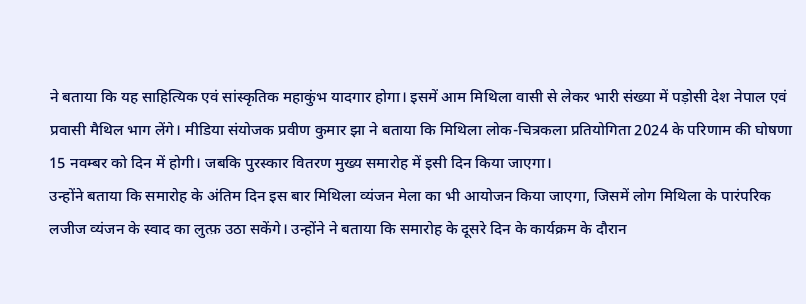ने बताया कि यह साहित्यिक एवं सांस्कृतिक महाकुंभ यादगार होगा। इसमें आम मिथिला वासी से लेकर भारी संख्या में पड़ोसी देश नेपाल एवं प्रवासी मैथिल भाग लेंगे। मीडिया संयोजक प्रवीण कुमार झा ने बताया कि मिथिला लोक-चित्रकला प्रतियोगिता 2024 के परिणाम की घोषणा 15 नवम्बर को दिन में होगी। जबकि पुरस्कार वितरण मुख्य समारोह में इसी दिन किया जाएगा।
उन्होंने बताया कि समारोह के अंतिम दिन इस बार मिथिला व्यंजन मेला का भी आयोजन किया जाएगा, जिसमें लोग मिथिला के पारंपरिक लजीज व्यंजन के स्वाद का लुत्फ़ उठा सकेंगे। उन्होंने ने बताया कि समारोह के दूसरे दिन के कार्यक्रम के दौरान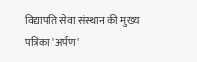विद्यापति सेवा संस्थान की मुख्य पत्रिका 'अर्पण'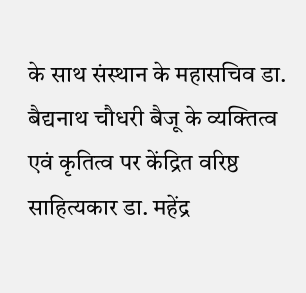के साथ संस्थान के महासचिव डा. बैद्यनाथ चौधरी बैजू के व्यक्तित्व एवं कृतित्व पर केंद्रित वरिष्ठ साहित्यकार डा. महेंद्र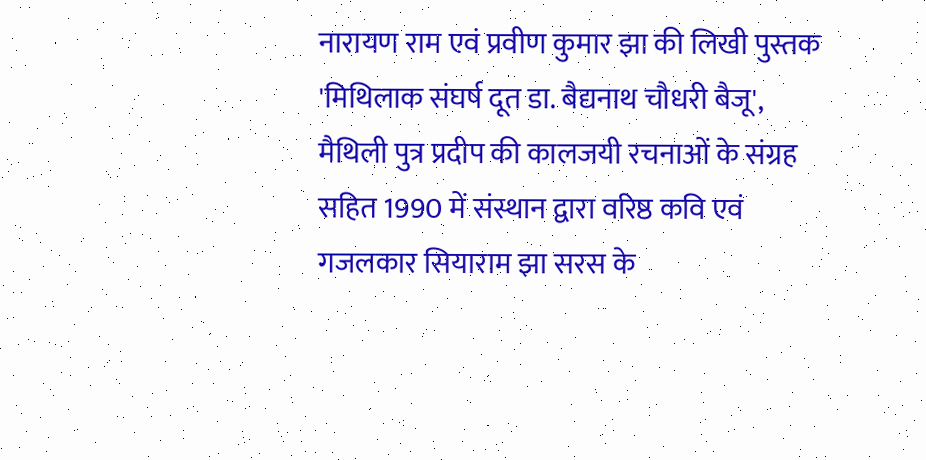नारायण राम एवं प्रवीण कुमार झा की लिखी पुस्तक 'मिथिलाक संघर्ष दूत डा. बैद्यनाथ चौधरी बैजू', मैथिली पुत्र प्रदीप की कालजयी रचनाओं के संग्रह सहित 1990 में संस्थान द्वारा वरिष्ठ कवि एवं गजलकार सियाराम झा सरस के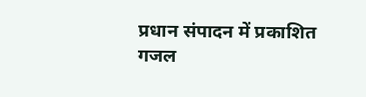प्रधान संपादन में प्रकाशित गजल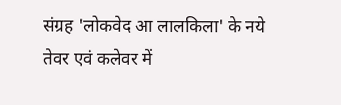संग्रह 'लोकवेद आ लालकिला' के नये तेवर एवं कलेवर में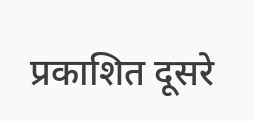प्रकाशित दूसरे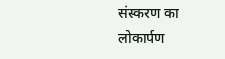संस्करण का लोकार्पण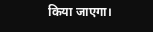किया जाएगा।